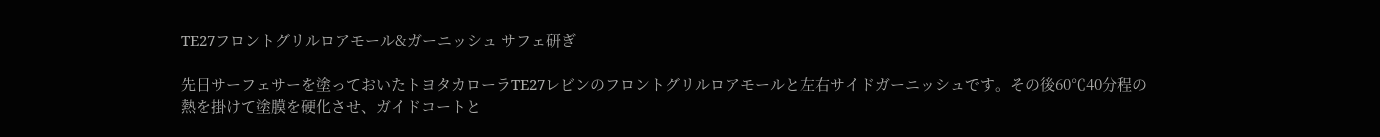TE27フロントグリルロアモール&ガーニッシュ サフェ研ぎ

先日サーフェサーを塗っておいたトヨタカローラTE27レビンのフロントグリルロアモールと左右サイドガーニッシュです。その後60℃40分程の熱を掛けて塗膜を硬化させ、ガイドコートと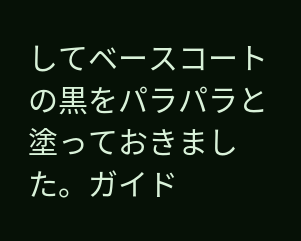してベースコートの黒をパラパラと塗っておきました。ガイド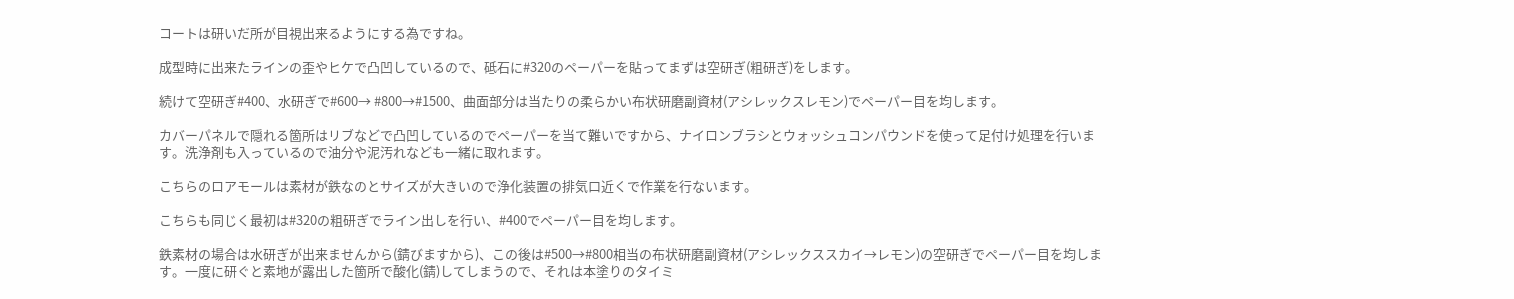コートは研いだ所が目視出来るようにする為ですね。

成型時に出来たラインの歪やヒケで凸凹しているので、砥石に#320のペーパーを貼ってまずは空研ぎ(粗研ぎ)をします。

続けて空研ぎ#400、水研ぎで#600→ #800→#1500、曲面部分は当たりの柔らかい布状研磨副資材(アシレックスレモン)でペーパー目を均します。

カバーパネルで隠れる箇所はリブなどで凸凹しているのでペーパーを当て難いですから、ナイロンブラシとウォッシュコンパウンドを使って足付け処理を行います。洗浄剤も入っているので油分や泥汚れなども一緒に取れます。

こちらのロアモールは素材が鉄なのとサイズが大きいので浄化装置の排気口近くで作業を行ないます。

こちらも同じく最初は#320の粗研ぎでライン出しを行い、#400でペーパー目を均します。

鉄素材の場合は水研ぎが出来ませんから(錆びますから)、この後は#500→#800相当の布状研磨副資材(アシレックススカイ→レモン)の空研ぎでペーパー目を均します。一度に研ぐと素地が露出した箇所で酸化(錆)してしまうので、それは本塗りのタイミ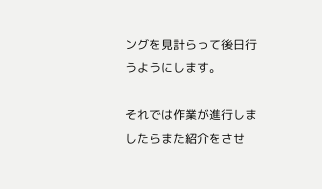ングを見計らって後日行うようにします。

それでは作業が進行しましたらまた紹介をさせ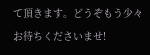て頂きます。どうぞもう少々お待ちくださいませ!